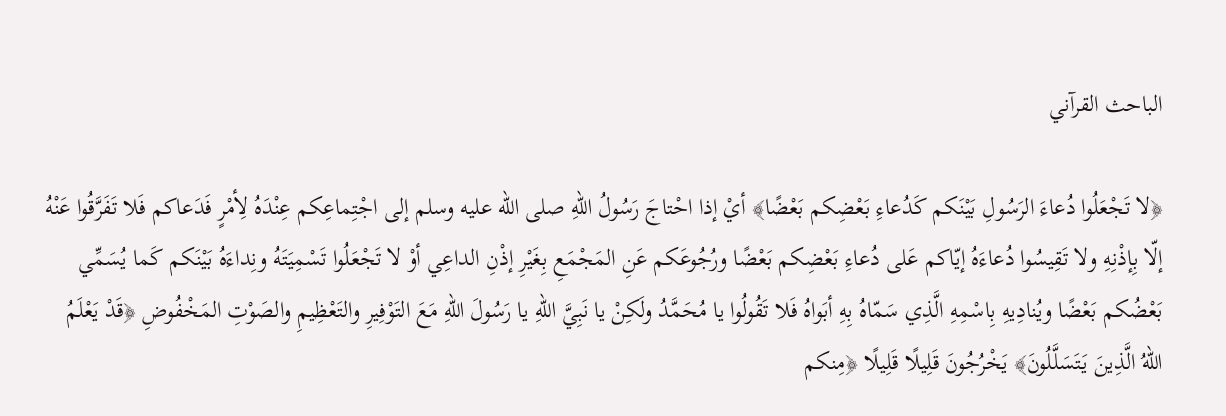الباحث القرآني

﴿لا تَجْعَلُوا دُعاءَ الرَسُولِ بَيْنَكم كَدُعاءِ بَعْضِكم بَعْضًا﴾ أيْ إذا احْتاجَ رَسُولُ اللهِ صلى الله عليه وسلم إلى اجْتِماعِكم عِنْدَهُ لِأمْرٍ فَدَعاكم فَلا تَفَرَّقُوا عَنْهُ إلّا بِإذْنِهِ ولا تَقِيسُوا دُعاءَهُ إيّاكم عَلى دُعاءِ بَعْضِكم بَعْضًا ورُجُوعَكم عَنِ المَجْمَعِ بِغَيْرِ إذْنِ الداعِي أوْ لا تَجْعَلُوا تَسْمِيَتَهُ ونِداءَهُ بَيْنَكم كَما يُسَمِّي بَعْضُكم بَعْضًا ويُنادِيهِ بِاسْمِهِ الَّذِي سَمّاهُ بِهِ أبَواهُ فَلا تَقُولُوا يا مُحَمَّدُ ولَكِنْ يا نَبِيَّ اللهِ يا رَسُولَ اللهِ مَعَ التَوْفِيرِ والتَعْظِيمِ والصَوْتِ المَخْفُوضِ ﴿قَدْ يَعْلَمُ اللهُ الَّذِينَ يَتَسَلَّلُونَ﴾ يَخْرُجُونَ قَلِيلًا قَلِيلًا ﴿مِنكم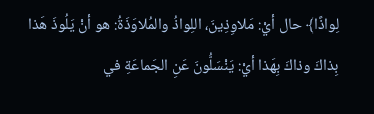لِواذًا﴾ حال أيْ: مَلاوِذِينَ، اللِواذُ والمُلاوَذَةُ: هو أنْ يَلُوذَ هَذا بِذاكَ وذاكَ بِهَذا أيْ: يَنْسَلُّونَ عَنِ الجَماعَةِ في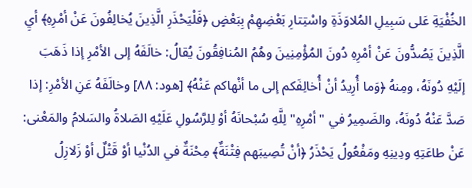الخُفْيَةِ عَلى سَبِيلِ المُلاوَذَةِ واسْتِتارِ بَعْضِهِمْ بِبَعْضٍ ﴿فَلْيَحْذَرِ الَّذِينَ يُخالِفُونَ عَنْ أمْرِهِ﴾ أيِ الَّذِينَ يَصُدُّونَ عَنْ أمْرِهِ دُونَ المُؤْمِنِينَ وهُمُ المُنافِقُونَ يُقالُ: خالَفَهُ إلى الأمْرِ إذا ذَهَبَ إلَيْهِ دُونَهُ، ومِنهُ ﴿وَما أُرِيدُ أنْ أُخالِفَكم إلى ما أنْهاكم عَنْهُ﴾ [هود: ٨٨] وخالَفَهُ عَنِ الأمْرِ: إذا صَدَّ عَنْهُ دُونَهُ، والضَمِيرُ في "أمْرِهِ" لِلَّهِ سُبْحانَهُ أوْ لِلرَّسُولِ عَلَيْهِ الصَلاةُ والسَلامُ والمَعْنى: عَنْ طاعَتِهِ ودِينِهِ ومَفْعُولُ يَحْذَرُ ﴿أنْ تُصِيبَهم فِتْنَةٌ﴾ مِحْنَةٌ في الدُنْيا أوْ قَتْلٌ أوْ زَلازِلُ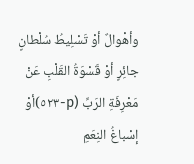وأهْوالٌ أوْ تَسْلِيطُ سُلْطانٍ جائِرٍ أوْ قَسْوَةُ القَلْبِ عَنْ مَعْرِفَةِ الرَبِّ (p-٥٢٣)أوْ إسْباغُ النِعَمِ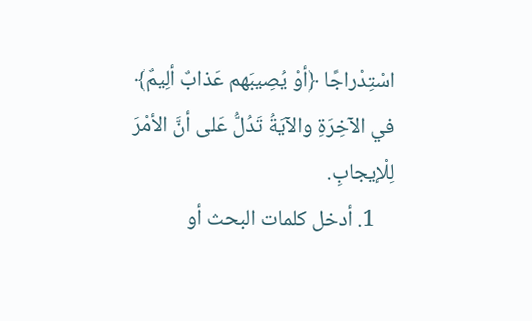اسْتِدْراجًا ﴿أوْ يُصِيبَهم عَذابٌ ألِيمٌ﴾ في الآخِرَةِ والآيَةُ تَدُلُّ عَلى أنَّ الأمْرَ لِلْإيجابِ.
    1. أدخل كلمات البحث أو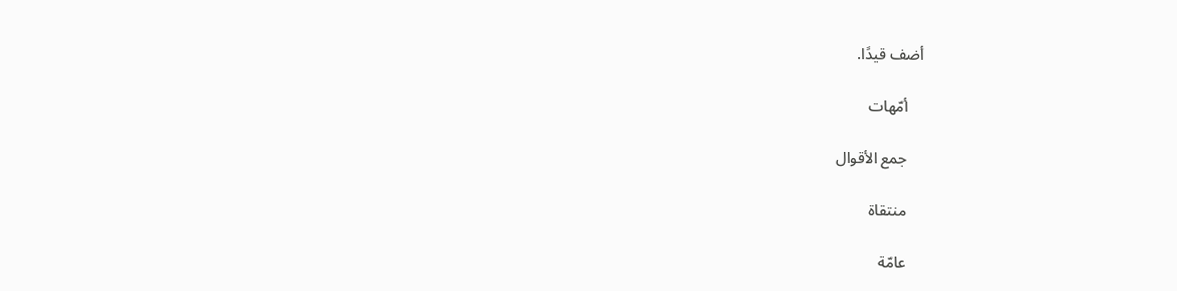أضف قيدًا.

    أمّهات

    جمع الأقوال

    منتقاة

    عامّة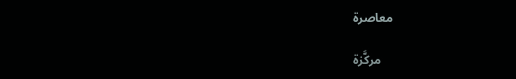معاصرة

    مركَّزة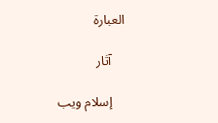العبارة

    آثار

    إسلام ويب